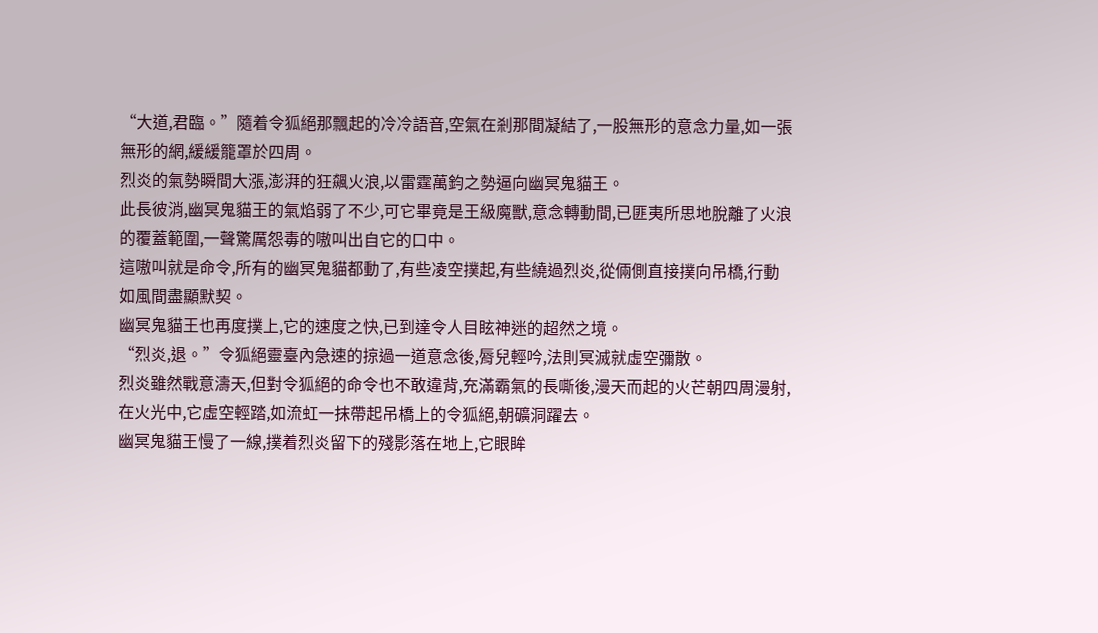“大道,君臨。”隨着令狐絕那飄起的冷冷語音,空氣在剎那間凝結了,一股無形的意念力量,如一張無形的網,緩緩籠罩於四周。
烈炎的氣勢瞬間大漲,澎湃的狂飆火浪,以雷霆萬鈞之勢逼向幽冥鬼貓王。
此長彼消,幽冥鬼貓王的氣焰弱了不少,可它畢竟是王級魔獸,意念轉動間,已匪夷所思地脫離了火浪的覆蓋範圍,一聲驚厲怨毒的嗷叫出自它的口中。
這嗷叫就是命令,所有的幽冥鬼貓都動了,有些凌空撲起,有些繞過烈炎,從倆側直接撲向吊橋,行動如風間盡顯默契。
幽冥鬼貓王也再度撲上,它的速度之快,已到達令人目眩神迷的超然之境。
“烈炎,退。”令狐絕靈臺內急速的掠過一道意念後,脣兒輕吟,法則冥滅就虛空彌散。
烈炎雖然戰意濤天,但對令狐絕的命令也不敢違背,充滿霸氣的長嘶後,漫天而起的火芒朝四周漫射,在火光中,它虛空輕踏,如流虹一抹帶起吊橋上的令狐絕,朝礦洞躍去。
幽冥鬼貓王慢了一線,撲着烈炎留下的殘影落在地上,它眼眸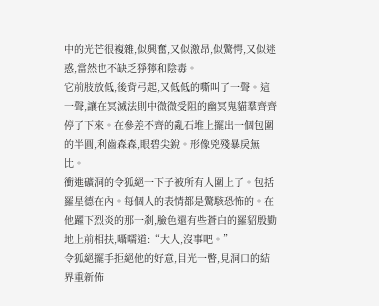中的光芒很複雜,似興奮,又似激昂,似驚愕,又似迷惑,當然也不缺乏猙獰和陰毒。
它前肢放低,後背弓起,又低低的嘶叫了一聲。這一聲,讓在冥滅法則中微微受阻的幽冥鬼貓羣齊齊停了下來。在參差不齊的亂石堆上擺出一個包圍的半圓,利齒森森,眼碧尖銳。形像兇殘暴戾無比。
衝進礦洞的令狐絕一下子被所有人圍上了。包括羅星德在內。每個人的表情都是驚駭恐怖的。在他躍下烈炎的那一剎,臉色還有些蒼白的羅貂殷勤地上前相扶,囁嚅道:“大人,沒事吧。”
令狐絕擺手拒絕他的好意,目光一瞥,見洞口的結界重新佈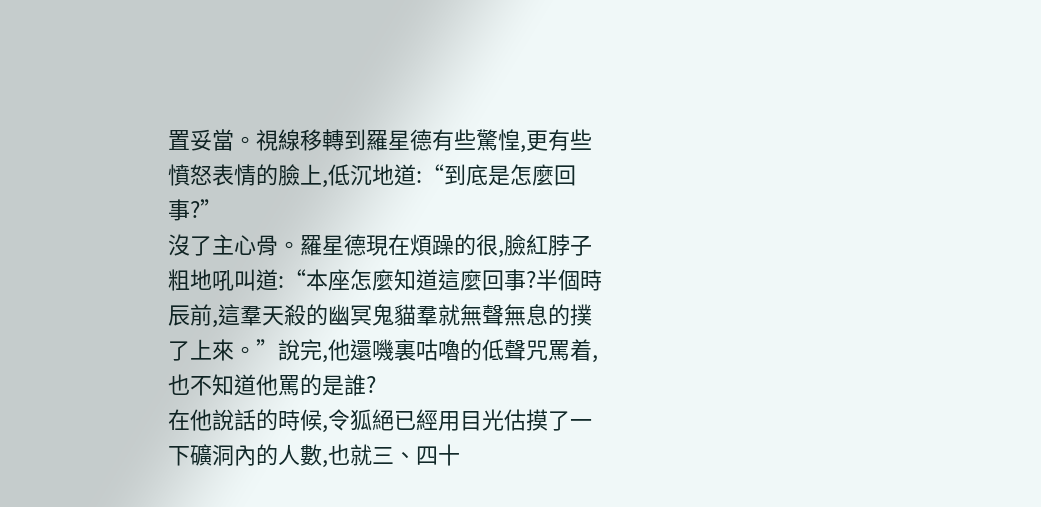置妥當。視線移轉到羅星德有些驚惶,更有些憤怒表情的臉上,低沉地道:“到底是怎麼回事?”
沒了主心骨。羅星德現在煩躁的很,臉紅脖子粗地吼叫道:“本座怎麼知道這麼回事?半個時辰前,這羣天殺的幽冥鬼貓羣就無聲無息的撲了上來。”說完,他還嘰裏咕嚕的低聲咒罵着,也不知道他罵的是誰?
在他說話的時候,令狐絕已經用目光估摸了一下礦洞內的人數,也就三、四十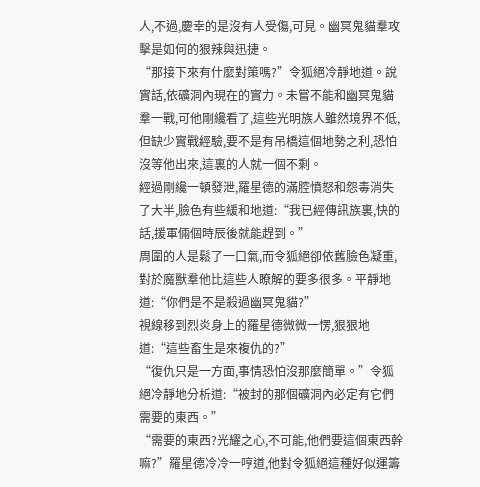人,不過,慶幸的是沒有人受傷,可見。幽冥鬼貓羣攻擊是如何的狠辣與迅捷。
“那接下來有什麼對策嗎?”令狐絕冷靜地道。說實話,依礦洞內現在的實力。未嘗不能和幽冥鬼貓羣一戰,可他剛纔看了,這些光明族人雖然境界不低,但缺少實戰經驗,要不是有吊橋這個地勢之利,恐怕沒等他出來,這裏的人就一個不剩。
經過剛纔一頓發泄,羅星德的滿腔憤怒和怨毒消失了大半,臉色有些緩和地道:“我已經傳訊族裏,快的話,援軍倆個時辰後就能趕到。”
周圍的人是鬆了一口氣,而令狐絕卻依舊臉色凝重,對於魔獸羣他比這些人瞭解的要多很多。平靜地道:“你們是不是殺過幽冥鬼貓?”
視線移到烈炎身上的羅星德微微一愣,狠狠地道:“這些畜生是來複仇的?”
“復仇只是一方面,事情恐怕沒那麼簡單。”令狐絕冷靜地分析道:“被封的那個礦洞內必定有它們需要的東西。”
“需要的東西?光耀之心,不可能,他們要這個東西幹嘛?”羅星德冷冷一哼道,他對令狐絕這種好似運籌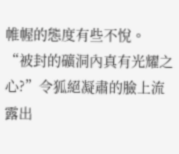帷幄的態度有些不悅。
“被封的礦洞內真有光耀之心?”令狐絕凝肅的臉上流露出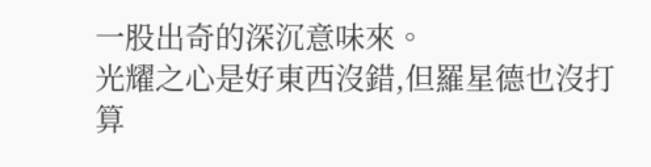一股出奇的深沉意味來。
光耀之心是好東西沒錯,但羅星德也沒打算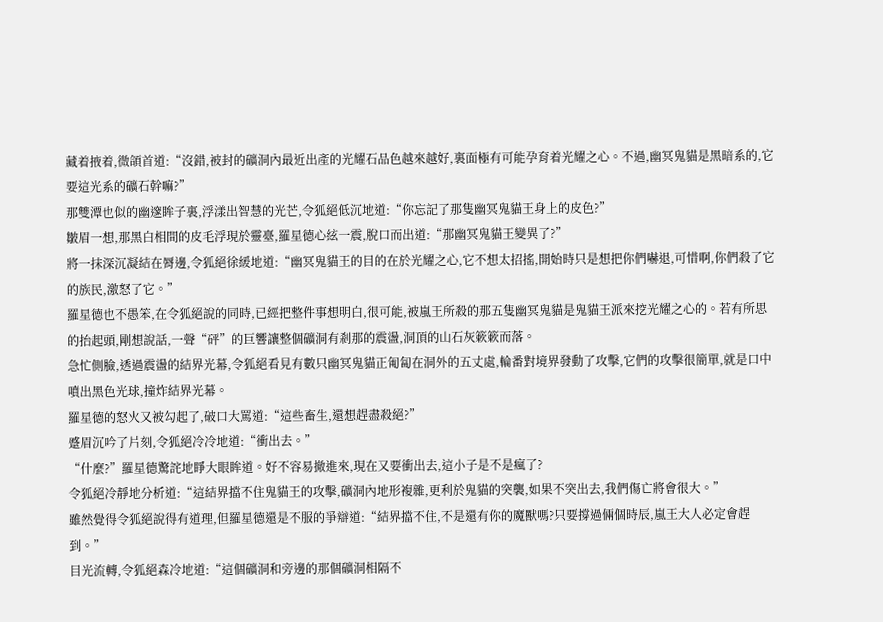藏着掖着,微頜首道:“沒錯,被封的礦洞內最近出產的光耀石品色越來越好,裏面極有可能孕育着光耀之心。不過,幽冥鬼貓是黑暗系的,它要這光系的礦石幹嘛?”
那雙潭也似的幽邃眸子裏,浮漾出智慧的光芒,令狐絕低沉地道:“你忘記了那隻幽冥鬼貓王身上的皮色?”
皺眉一想,那黑白相間的皮毛浮現於靈臺,羅星德心絃一震,脫口而出道:“那幽冥鬼貓王變異了?”
將一抹深沉凝結在脣邊,令狐絕徐緩地道:“幽冥鬼貓王的目的在於光耀之心,它不想太招搖,開始時只是想把你們嚇退,可惜啊,你們殺了它的族民,激怒了它。”
羅星德也不愚笨,在令狐絕說的同時,已經把整件事想明白,很可能,被嵐王所殺的那五隻幽冥鬼貓是鬼貓王派來挖光耀之心的。若有所思的抬起頭,剛想說話,一聲“砰”的巨響讓整個礦洞有剎那的震盪,洞頂的山石灰簌簌而落。
急忙側臉,透過震盪的結界光幕,令狐絕看見有數只幽冥鬼貓正匍匐在洞外的五丈處,輪番對境界發動了攻擊,它們的攻擊很簡單,就是口中噴出黑色光球,撞炸結界光幕。
羅星德的怒火又被勾起了,破口大罵道:“這些畜生,還想趕盡殺絕?”
蹙眉沉吟了片刻,令狐絕冷冷地道:“衝出去。”
“什麼?”羅星德驚詫地睜大眼眸道。好不容易撤進來,現在又要衝出去,這小子是不是瘋了?
令狐絕冷靜地分析道:“這結界擋不住鬼貓王的攻擊,礦洞內地形複雜,更利於鬼貓的突襲,如果不突出去,我們傷亡將會很大。”
雖然覺得令狐絕說得有道理,但羅星德還是不服的爭辯道:“結界擋不住,不是還有你的魔獸嗎?只要撐過倆個時辰,嵐王大人必定會趕到。”
目光流轉,令狐絕森冷地道:“這個礦洞和旁邊的那個礦洞相隔不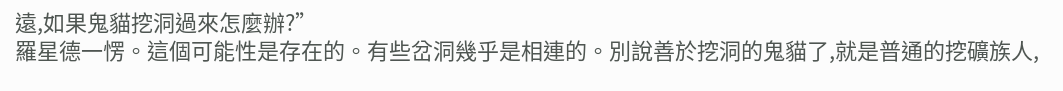遠,如果鬼貓挖洞過來怎麼辦?”
羅星德一愣。這個可能性是存在的。有些岔洞幾乎是相連的。別說善於挖洞的鬼貓了,就是普通的挖礦族人,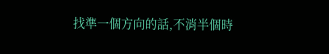找準一個方向的話,不消半個時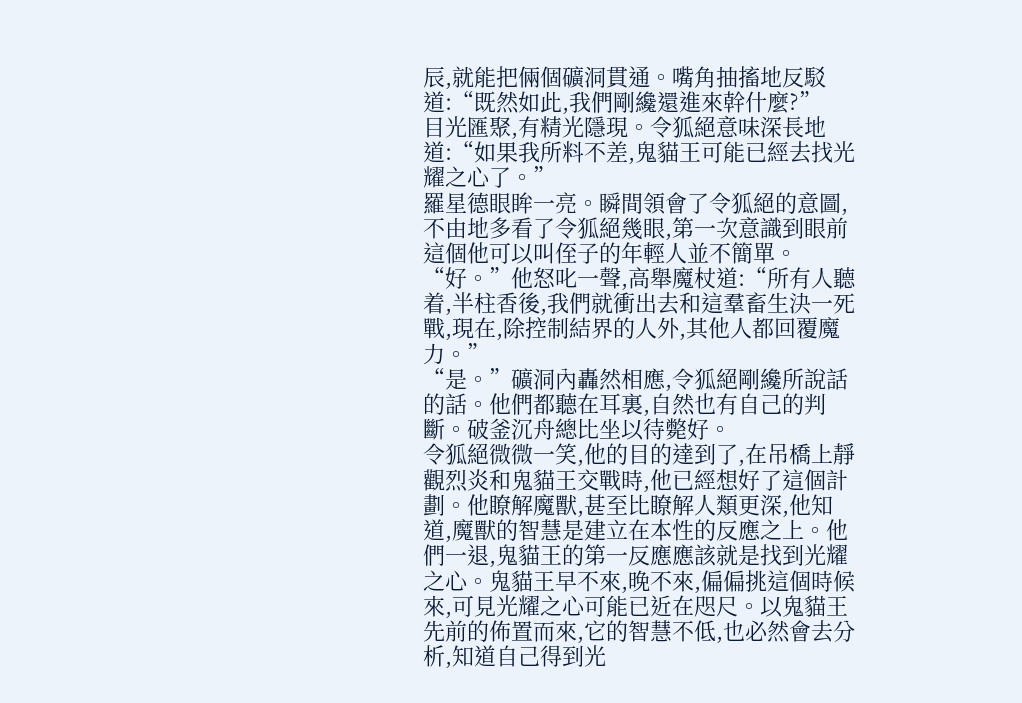辰,就能把倆個礦洞貫通。嘴角抽搐地反駁道:“既然如此,我們剛纔還進來幹什麼?”
目光匯聚,有精光隱現。令狐絕意味深長地道:“如果我所料不差,鬼貓王可能已經去找光耀之心了。”
羅星德眼眸一亮。瞬間領會了令狐絕的意圖,不由地多看了令狐絕幾眼,第一次意識到眼前這個他可以叫侄子的年輕人並不簡單。“好。”他怒叱一聲,高舉魔杖道:“所有人聽着,半柱香後,我們就衝出去和這羣畜生決一死戰,現在,除控制結界的人外,其他人都回覆魔力。”
“是。”礦洞內轟然相應,令狐絕剛纔所說話的話。他們都聽在耳裏,自然也有自己的判斷。破釜沉舟總比坐以待斃好。
令狐絕微微一笑,他的目的達到了,在吊橋上靜觀烈炎和鬼貓王交戰時,他已經想好了這個計劃。他瞭解魔獸,甚至比瞭解人類更深,他知道,魔獸的智慧是建立在本性的反應之上。他們一退,鬼貓王的第一反應應該就是找到光耀之心。鬼貓王早不來,晚不來,偏偏挑這個時候來,可見光耀之心可能已近在咫尺。以鬼貓王先前的佈置而來,它的智慧不低,也必然會去分析,知道自己得到光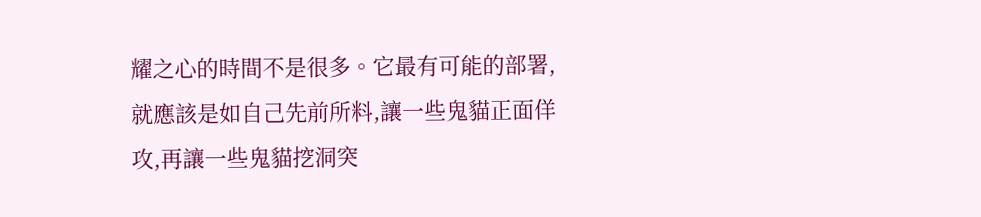耀之心的時間不是很多。它最有可能的部署,就應該是如自己先前所料,讓一些鬼貓正面佯攻,再讓一些鬼貓挖洞突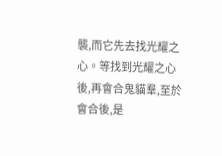襲,而它先去找光耀之心。等找到光耀之心後,再會合鬼貓羣,至於會合後,是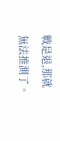戰是退,那就無法推測了。